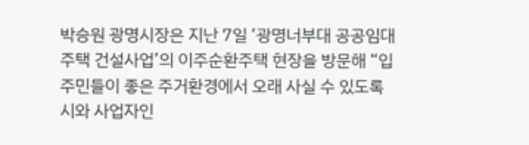박승원 광명시장은 지난 7일 ‘광명너부대 공공임대주택 건설사업’의 이주순환주택 현장을 방문해 “입주민들이 좋은 주거환경에서 오래 사실 수 있도록 시와 사업자인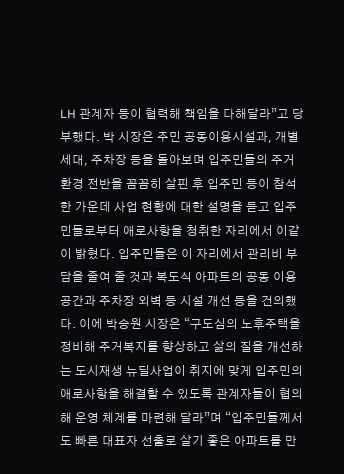LH 관계자 등이 협력해 책임을 다해달라”고 당부했다. 박 시장은 주민 공동이용시설과, 개별 세대, 주차장 등을 돌아보며 입주민들의 주거환경 전반을 꼼꼼히 살핀 후 입주민 등이 참석한 가운데 사업 현황에 대한 설명을 듣고 입주민들로부터 애로사항을 청취한 자리에서 이같이 밝혔다. 입주민들은 이 자리에서 관리비 부담을 줄여 줄 것과 복도식 아파트의 공동 이용 공간과 주차장 외벽 등 시설 개선 등을 건의했다. 이에 박승원 시장은 “구도심의 노후주택을 정비해 주거복지를 향상하고 삶의 질을 개선하는 도시재생 뉴딜사업이 취지에 맞게 입주민의 애로사항을 해결할 수 있도록 관계자들이 협의해 운영 체계를 마련해 달라”며 “입주민들께서도 빠른 대표자 선출로 살기 좋은 아파트를 만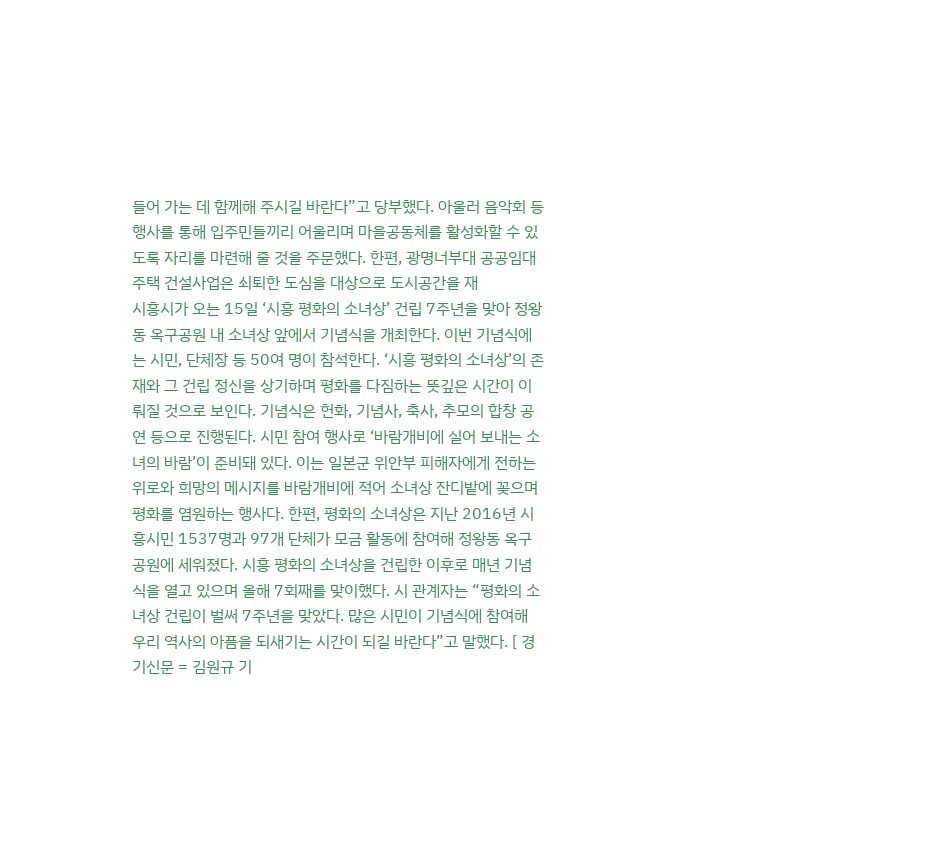들어 가는 데 함께해 주시길 바란다”고 당부했다. 아울러 음악회 등 행사를 통해 입주민들끼리 어울리며 마을공동체를 활성화할 수 있도록 자리를 마련해 줄 것을 주문했다. 한편, 광명너부대 공공임대주택 건설사업은 쇠퇴한 도심을 대상으로 도시공간을 재
시흥시가 오는 15일 ‘시흥 평화의 소녀상’ 건립 7주년을 맞아 정왕동 옥구공원 내 소녀상 앞에서 기념식을 개최한다. 이번 기념식에는 시민, 단체장 등 50여 명이 참석한다. ‘시흥 평화의 소녀상’의 존재와 그 건립 정신을 상기하며 평화를 다짐하는 뜻깊은 시간이 이뤄질 것으로 보인다. 기념식은 헌화, 기념사, 축사, 추모의 합창 공연 등으로 진행된다. 시민 참여 행사로 ‘바람개비에 실어 보내는 소녀의 바람’이 준비돼 있다. 이는 일본군 위안부 피해자에게 전하는 위로와 희망의 메시지를 바람개비에 적어 소녀상 잔디밭에 꽂으며 평화를 염원하는 행사다. 한편, 평화의 소녀상은 지난 2016년 시흥시민 1537명과 97개 단체가 모금 활동에 참여해 정왕동 옥구공원에 세워졌다. 시흥 평화의 소녀상을 건립한 이후로 매년 기념식을 열고 있으며 올해 7회째를 맞이했다. 시 관계자는 “평화의 소녀상 건립이 벌써 7주년을 맞았다. 많은 시민이 기념식에 참여해 우리 역사의 아픔을 되새기는 시간이 되길 바란다”고 말했다. [ 경기신문 = 김원규 기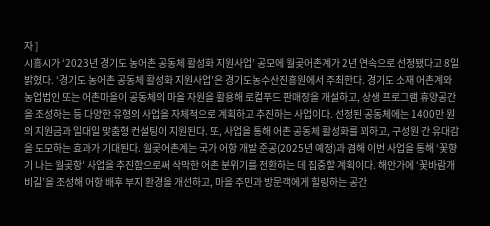자 ]
시흥시가 ‘2023년 경기도 농어촌 공동체 활성화 지원사업’ 공모에 월곶어촌계가 2년 연속으로 선정됐다고 8일 밝혔다. ‘경기도 농어촌 공동체 활성화 지원사업’은 경기도농수산진흥원에서 주최한다. 경기도 소재 어촌계와 농업법인 또는 어촌마을이 공동체의 마을 자원을 활용해 로컬푸드 판매장을 개설하고, 상생 프로그램 휴양공간을 조성하는 등 다양한 유형의 사업을 자체적으로 계획하고 추진하는 사업이다. 선정된 공동체에는 1400만 원의 지원금과 일대일 맞춤형 컨설팅이 지원된다. 또, 사업을 통해 어촌 공동체 활성화를 꾀하고, 구성원 간 유대감을 도모하는 효과가 기대된다. 월곶어촌계는 국가 어항 개발 준공(2025년 예정)과 겸해 이번 사업을 통해 ‘꽃향기 나는 월곶항’ 사업을 추진함으로써 삭막한 어촌 분위기를 전환하는 데 집중할 계획이다. 해안가에 ‘꽃바람개비길’을 조성해 어항 배후 부지 환경을 개선하고, 마을 주민과 방문객에게 힐링하는 공간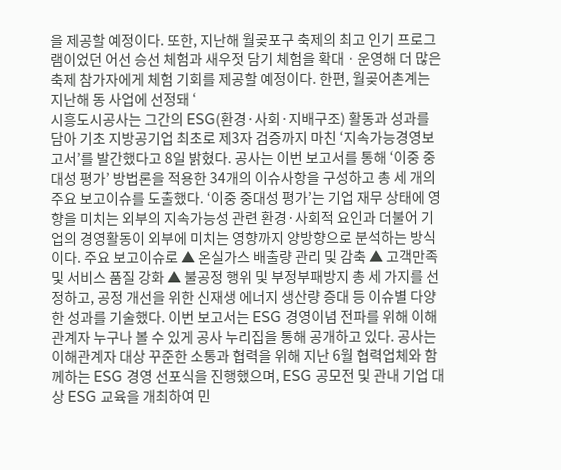을 제공할 예정이다. 또한, 지난해 월곶포구 축제의 최고 인기 프로그램이었던 어선 승선 체험과 새우젓 담기 체험을 확대ㆍ운영해 더 많은 축제 참가자에게 체험 기회를 제공할 예정이다. 한편, 월곶어촌계는 지난해 동 사업에 선정돼 ‘
시흥도시공사는 그간의 ESG(환경·사회·지배구조) 활동과 성과를 담아 기초 지방공기업 최초로 제3자 검증까지 마친 ‘지속가능경영보고서’를 발간했다고 8일 밝혔다. 공사는 이번 보고서를 통해 ‘이중 중대성 평가’ 방법론을 적용한 34개의 이슈사항을 구성하고 총 세 개의 주요 보고이슈를 도출했다. ‘이중 중대성 평가’는 기업 재무 상태에 영향을 미치는 외부의 지속가능성 관련 환경·사회적 요인과 더불어 기업의 경영활동이 외부에 미치는 영향까지 양방향으로 분석하는 방식이다. 주요 보고이슈로 ▲ 온실가스 배출량 관리 및 감축 ▲ 고객만족 및 서비스 품질 강화 ▲ 불공정 행위 및 부정부패방지 총 세 가지를 선정하고, 공정 개선을 위한 신재생 에너지 생산량 증대 등 이슈별 다양한 성과를 기술했다. 이번 보고서는 ESG 경영이념 전파를 위해 이해관계자 누구나 볼 수 있게 공사 누리집을 통해 공개하고 있다. 공사는 이해관계자 대상 꾸준한 소통과 협력을 위해 지난 6월 협력업체와 함께하는 ESG 경영 선포식을 진행했으며, ESG 공모전 및 관내 기업 대상 ESG 교육을 개최하여 민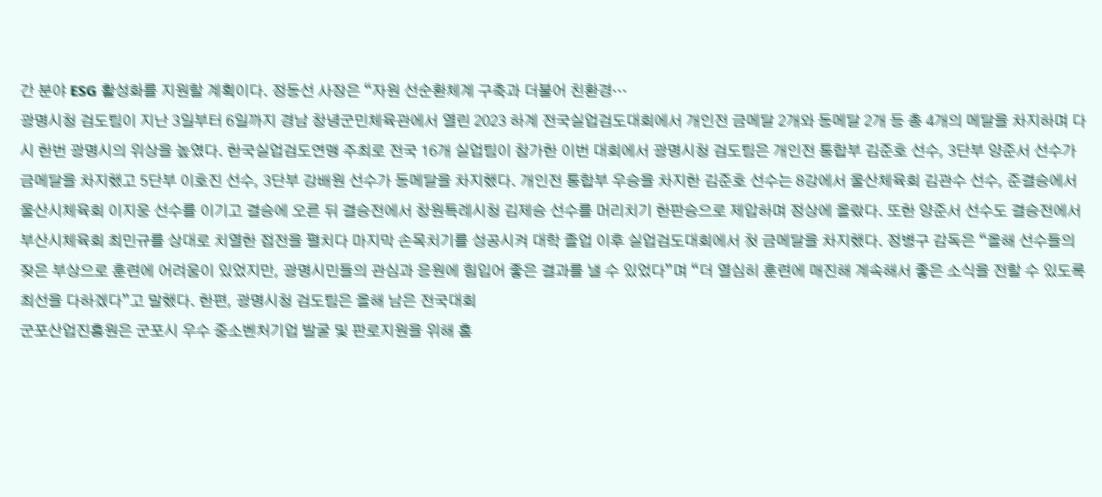간 분야 ESG 활성화를 지원할 계획이다. 정동선 사장은 “자원 선순환체계 구축과 더불어 친환경…
광명시청 검도팀이 지난 3일부터 6일까지 경남 창녕군민체육관에서 열린 2023 하계 전국실업검도대회에서 개인전 금메달 2개와 동메달 2개 등 총 4개의 메달을 차지하며 다시 한번 광명시의 위상을 높였다. 한국실업검도연맹 주최로 전국 16개 실업팀이 참가한 이번 대회에서 광명시청 검도팀은 개인전 통합부 김준호 선수, 3단부 양준서 선수가 금메달을 차지했고 5단부 이호진 선수, 3단부 강배원 선수가 동메달을 차지했다. 개인전 통합부 우승을 차지한 김준호 선수는 8강에서 울산체육회 김관수 선수, 준결승에서 울산시체육회 이지웅 선수를 이기고 결승에 오른 뒤 결승전에서 창원특례시청 김제승 선수를 머리치기 한판승으로 제압하며 정상에 올랐다. 또한 양준서 선수도 결승전에서 부산시체육회 최민규를 상대로 치열한 접전을 펼치다 마지막 손목치기를 성공시켜 대학 졸업 이후 실업검도대회에서 첫 금메달을 차지했다. 정병구 감독은 “올해 선수들의 잦은 부상으로 훈련에 어려움이 있었지만, 광명시민들의 관심과 응원에 힘입어 좋은 결과를 낼 수 있었다”며 “더 열심히 훈련에 매진해 계속해서 좋은 소식을 전할 수 있도록 최선을 다하겠다”고 말했다. 한편, 광명시청 검도팀은 올해 남은 전국대회
군포산업진흥원은 군포시 우수 중소벤처기업 발굴 및 판로지원을 위해 홈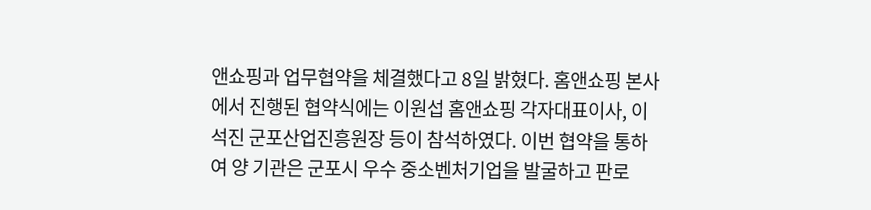앤쇼핑과 업무협약을 체결했다고 8일 밝혔다. 홈앤쇼핑 본사에서 진행된 협약식에는 이원섭 홈앤쇼핑 각자대표이사, 이석진 군포산업진흥원장 등이 참석하였다. 이번 협약을 통하여 양 기관은 군포시 우수 중소벤처기업을 발굴하고 판로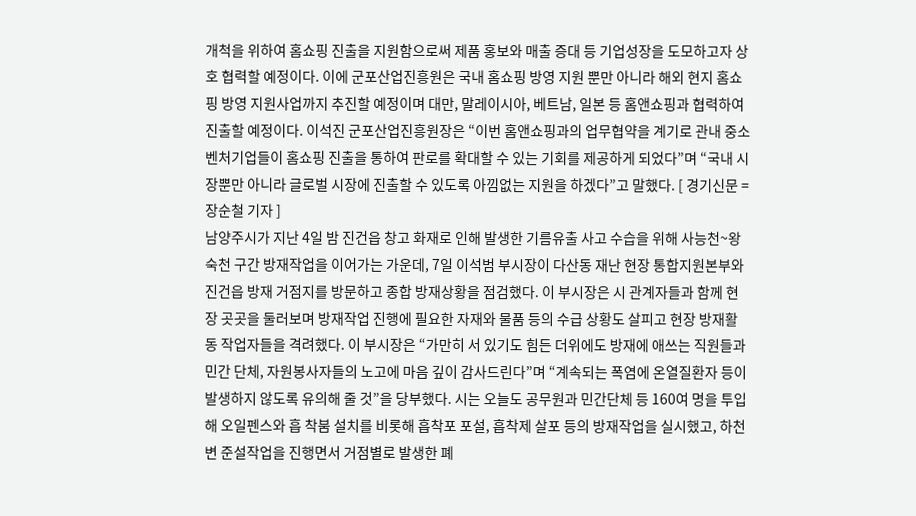개척을 위하여 홈쇼핑 진출을 지원함으로써 제품 홍보와 매출 증대 등 기업성장을 도모하고자 상호 협력할 예정이다. 이에 군포산업진흥원은 국내 홈쇼핑 방영 지원 뿐만 아니라 해외 현지 홈쇼핑 방영 지원사업까지 추진할 예정이며 대만, 말레이시아, 베트남, 일본 등 홈앤쇼핑과 협력하여 진출할 예정이다. 이석진 군포산업진흥원장은 “이번 홈앤쇼핑과의 업무협약을 계기로 관내 중소벤처기업들이 홈쇼핑 진출을 통하여 판로를 확대할 수 있는 기회를 제공하게 되었다”며 “국내 시장뿐만 아니라 글로벌 시장에 진출할 수 있도록 아낌없는 지원을 하겠다”고 말했다. [ 경기신문 = 장순철 기자 ]
남양주시가 지난 4일 밤 진건읍 창고 화재로 인해 발생한 기름유출 사고 수습을 위해 사능천~왕숙천 구간 방재작업을 이어가는 가운데, 7일 이석범 부시장이 다산동 재난 현장 통합지원본부와 진건읍 방재 거점지를 방문하고 종합 방재상황을 점검했다. 이 부시장은 시 관계자들과 함께 현장 곳곳을 둘러보며 방재작업 진행에 필요한 자재와 물품 등의 수급 상황도 살피고 현장 방재활동 작업자들을 격려했다. 이 부시장은 “가만히 서 있기도 힘든 더위에도 방재에 애쓰는 직원들과 민간 단체, 자원봉사자들의 노고에 마음 깊이 감사드린다”며 “계속되는 폭염에 온열질환자 등이 발생하지 않도록 유의해 줄 것”을 당부했다. 시는 오늘도 공무원과 민간단체 등 160여 명을 투입해 오일펜스와 흡 착붐 설치를 비롯해 흡착포 포설, 흡착제 살포 등의 방재작업을 실시했고, 하천변 준설작업을 진행면서 거점별로 발생한 폐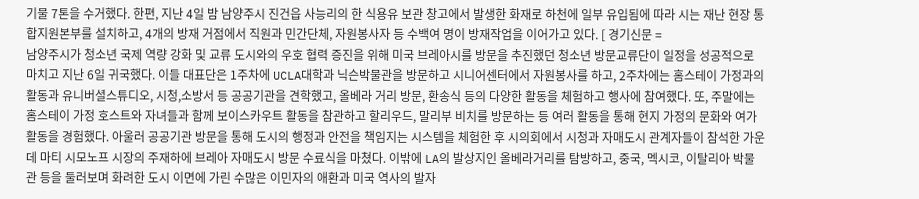기물 7톤을 수거했다. 한편, 지난 4일 밤 남양주시 진건읍 사능리의 한 식용유 보관 창고에서 발생한 화재로 하천에 일부 유입됨에 따라 시는 재난 현장 통합지원본부를 설치하고, 4개의 방재 거점에서 직원과 민간단체, 자원봉사자 등 수백여 명이 방재작업을 이어가고 있다. [ 경기신문 =
남양주시가 청소년 국제 역량 강화 및 교류 도시와의 우호 협력 증진을 위해 미국 브레아시를 방문을 추진했던 청소년 방문교류단이 일정을 성공적으로 마치고 지난 6일 귀국했다. 이들 대표단은 1주차에 UCLA대학과 닉슨박물관을 방문하고 시니어센터에서 자원봉사를 하고, 2주차에는 홈스테이 가정과의 활동과 유니버셜스튜디오, 시청,소방서 등 공공기관을 견학했고, 올베라 거리 방문, 환송식 등의 다양한 활동을 체험하고 행사에 참여했다. 또, 주말에는 홈스테이 가정 호스트와 자녀들과 함께 보이스카우트 활동을 참관하고 할리우드, 말리부 비치를 방문하는 등 여러 활동을 통해 현지 가정의 문화와 여가 활동을 경험했다. 아울러 공공기관 방문을 통해 도시의 행정과 안전을 책임지는 시스템을 체험한 후 시의회에서 시청과 자매도시 관계자들이 참석한 가운데 마티 시모노프 시장의 주재하에 브레아 자매도시 방문 수료식을 마쳤다. 이밖에 LA의 발상지인 올베라거리를 탐방하고, 중국, 멕시코, 이탈리아 박물관 등을 둘러보며 화려한 도시 이면에 가린 수많은 이민자의 애환과 미국 역사의 발자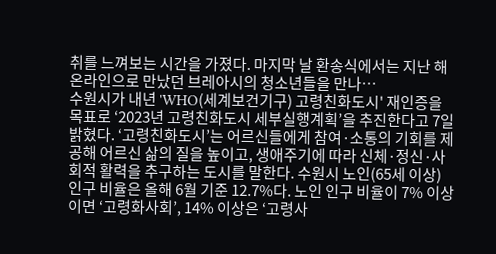취를 느껴보는 시간을 가졌다. 마지막 날 환송식에서는 지난 해 온라인으로 만났던 브레아시의 청소년들을 만나…
수원시가 내년 'WHO(세계보건기구) 고령친화도시' 재인증을 목표로 ‘2023년 고령친화도시 세부실행계획’을 추진한다고 7일 밝혔다. ‘고령친화도시’는 어르신들에게 참여·소통의 기회를 제공해 어르신 삶의 질을 높이고, 생애주기에 따라 신체·정신·사회적 활력을 추구하는 도시를 말한다. 수원시 노인(65세 이상) 인구 비율은 올해 6월 기준 12.7%다. 노인 인구 비율이 7% 이상이면 ‘고령화사회’, 14% 이상은 ‘고령사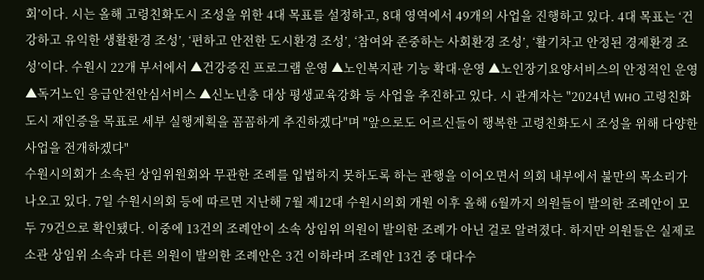회’이다. 시는 올해 고령친화도시 조성을 위한 4대 목표를 설정하고, 8대 영역에서 49개의 사업을 진행하고 있다. 4대 목표는 ‘건강하고 유익한 생활환경 조성’, ‘편하고 안전한 도시환경 조성’, ‘참여와 존중하는 사회환경 조성’, ‘활기차고 안정된 경제환경 조성’이다. 수원시 22개 부서에서 ▲건강증진 프로그램 운영 ▲노인복지관 기능 확대·운영 ▲노인장기요양서비스의 안정적인 운영 ▲독거노인 응급안전안심서비스 ▲신노년층 대상 평생교육강화 등 사업을 추진하고 있다. 시 관계자는 "2024년 WHO 고령친화도시 재인증을 목표로 세부 실행계획을 꼼꼼하게 추진하겠다"며 "앞으로도 어르신들이 행복한 고령친화도시 조성을 위해 다양한 사업을 전개하겠다"
수원시의회가 소속된 상임위원회와 무관한 조례를 입법하지 못하도록 하는 관행을 이어오면서 의회 내부에서 불만의 목소리가 나오고 있다. 7일 수원시의회 등에 따르면 지난해 7월 제12대 수원시의회 개원 이후 올해 6월까지 의원들이 발의한 조례안이 모두 79건으로 확인됐다. 이중에 13건의 조례안이 소속 상임위 의원이 발의한 조례가 아닌 걸로 알려졌다. 하지만 의원들은 실제로 소관 상임위 소속과 다른 의원이 발의한 조례안은 3건 이하라며 조례안 13건 중 대다수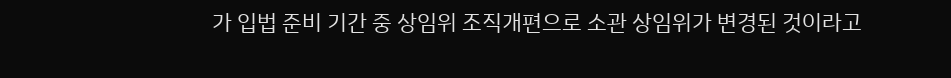가 입법 준비 기간 중 상임위 조직개편으로 소관 상임위가 변경된 것이라고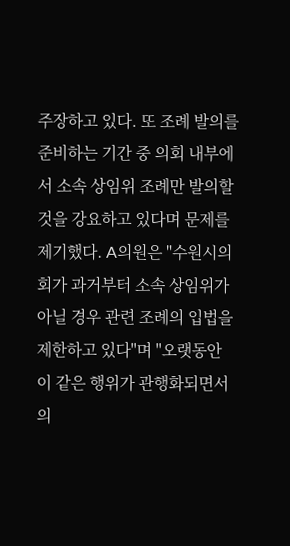주장하고 있다. 또 조례 발의를 준비하는 기간 중 의회 내부에서 소속 상임위 조례만 발의할 것을 강요하고 있다며 문제를 제기했다. A의원은 "수원시의회가 과거부터 소속 상임위가 아닐 경우 관련 조례의 입법을 제한하고 있다"며 "오랫동안 이 같은 행위가 관행화되면서 의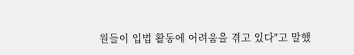원들이 입법 활동에 어려움을 겪고 있다"고 말했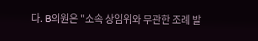다. B의원은 "소속 상임위와 무관한 조례 발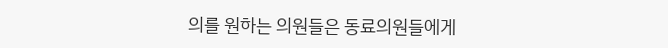의를 원하는 의원들은 동료의원들에게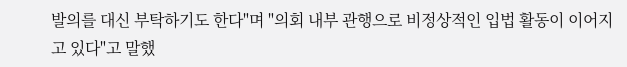발의를 대신 부탁하기도 한다"며 "의회 내부 관행으로 비정상적인 입법 활동이 이어지고 있다"고 말했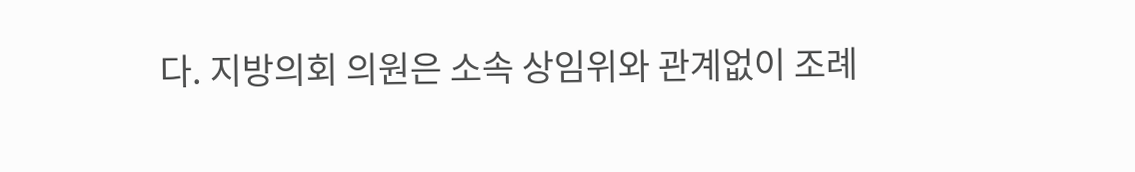다. 지방의회 의원은 소속 상임위와 관계없이 조례